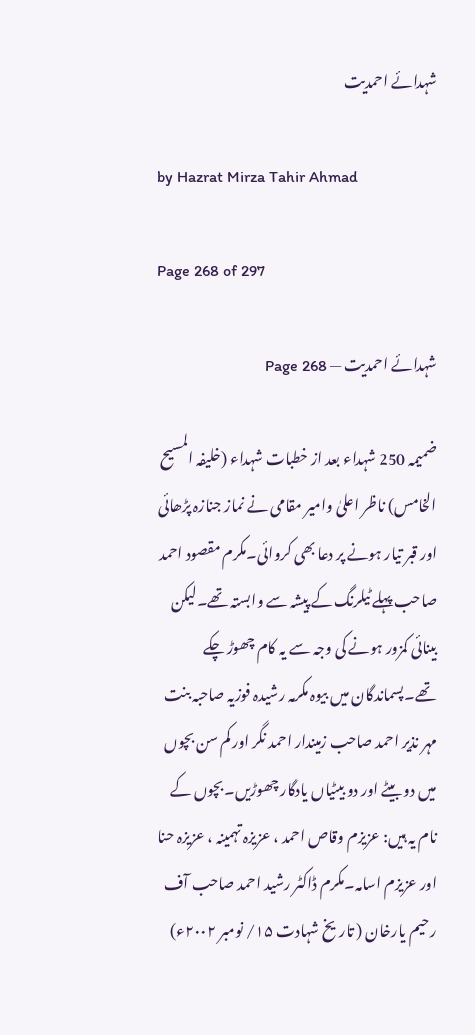شہدائے احمدیت

by Hazrat Mirza Tahir Ahmad

Page 268 of 297

شہدائے احمدیت — Page 268

ضمیمہ 250 شہداء بعد از خطبات شہداء (خلیفہ المسیح الخامس) ناظر اعلیٰ وامیر مقامی نے نماز جنازہ پڑھائی اور قبر تیار ہونے پر دعا بھی کروائی۔مکرم مقصود احمد صاحب پہلے ٹیلرنگ کے پیشہ سے وابستہ تھے۔لیکن بینائی کمزور ہونے کی وجہ سے یہ کام چھوڑ چکے تھے۔پسماندگان میں بیوہ مکرمہ رشیدہ فوزیہ صاحبہ بنت مہر نذیر احمد صاحب زمیندار احمد نگر اور کم سن بچوں میں دو بیٹے اور دو بیٹیاں یادگار چھوڑیں۔بچوں کے نام یہ ہیں: عزیزم وقاص احمد ، عزیزہ تہمینہ ، عزیزہ حنا اور عزیزم اسامہ۔مکرم ڈاکٹر رشید احمد صاحب آف رحیم یارخان ( تاریخ شہادت ۱۵/ نومبر ۲۰۰۲ء)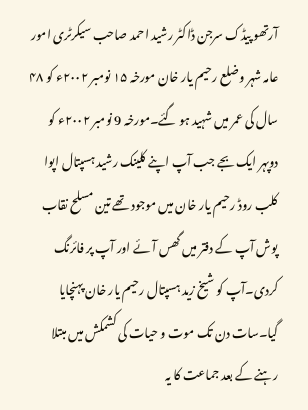آرتھو پیڈک سرجن ڈاکٹر رشید احمد صاحب سیکرٹری امور عامہ شہر وضلع رحیم یار خان مورخہ ۱۵ نومبر ۲۰۰۲ء کو ۴۸ سال کی عمر میں شہید ہو گئے۔مورخہ 9 نومبر ۲۰۰۲ء کو دوپہر ایک بجے جب آپ اپنے کلینک رشید ہسپتال اپوا کلب روڈ رحیم یار خان میں موجود تھے تین مسلح نقاب پوش آپ کے دفتر میں گھس آئے اور آپ پر فائرنگ کردی۔آپ کو شیخ زید ہسپتال رحیم یار خان پہنچایا گیا۔سات دن تک موت و حیات کی کشمکش میں مبتلا رہنے کے بعد جماعت کا یہ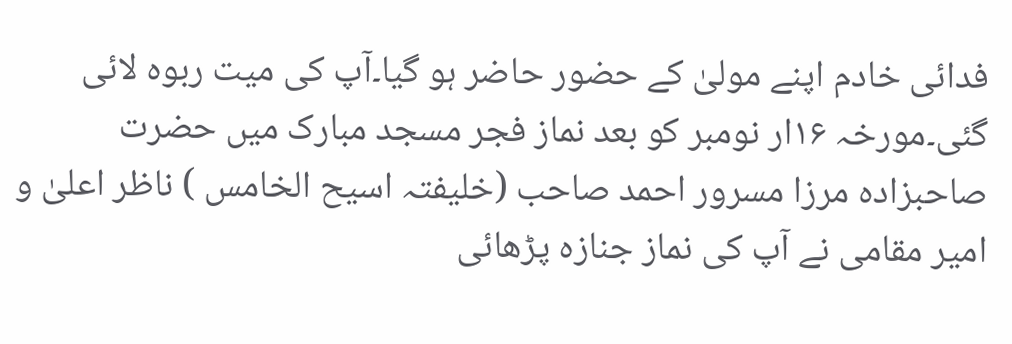فدائی خادم اپنے مولیٰ کے حضور حاضر ہو گیا۔آپ کی میت ربوہ لائی گئی۔مورخہ ۱۶ار نومبر کو بعد نماز فجر مسجد مبارک میں حضرت صاحبزادہ مرزا مسرور احمد صاحب (خلیفتہ اسیح الخامس ) ناظر اعلیٰ و امیر مقامی نے آپ کی نماز جنازہ پڑھائی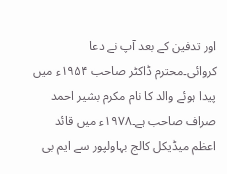اور تدفین کے بعد آپ نے دعا کروائی۔محترم ڈاکٹر صاحب ۱۹۵۴ء میں پیدا ہوئے والد کا نام مکرم بشیر احمد صراف صاحب ہے۔۱۹۷۸ء میں قائد اعظم میڈیکل کالج بہاولپور سے ایم بی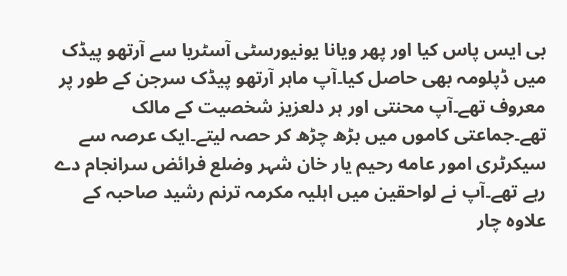بی ایس پاس کیا اور پھر ویانا یونیورسٹی آسٹریا سے آرتھو پیڈک میں ڈپلومہ بھی حاصل کیا۔آپ ماہر آرتھو پیڈک سرجن کے طور پر معروف تھے۔آپ محنتی اور ہر دلعزیز شخصیت کے مالک تھے۔جماعتی کاموں میں بڑھ چڑھ کر حصہ لیتے۔ایک عرصہ سے سیکرٹری امور عامه رحیم یار خان شہر وضلع فرائض سرانجام دے رہے تھے۔آپ نے لواحقین میں اہلیہ مکرمہ ترنم رشید صاحبہ کے علاوہ چار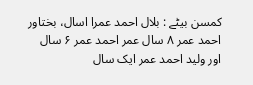کمسن بیٹے : بلال احمد عمرا اسال، بختاور احمد عمر ۸ سال عمر احمد عمر ۶ سال اور ولید احمد عمر ایک سال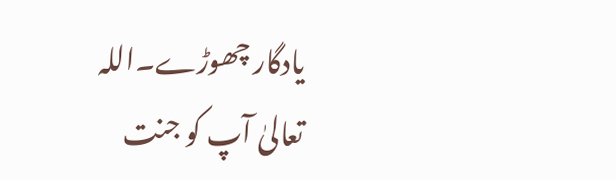یادگار چھوڑے۔اللہ تعالیٰ آپ کو جنت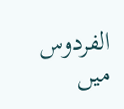الفردوس میں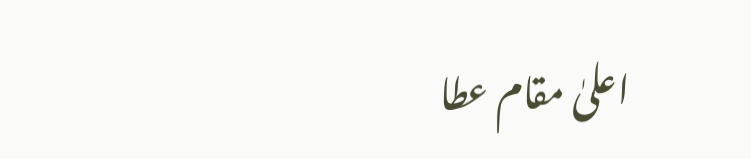اعلیٰ مقام عطا